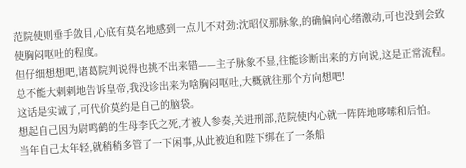范院使则垂手敛目,心底有莫名地感到一点儿不对劲:沈昭仪那脉象,的确偏向心绪激动,可也没到会致使胸闷呕吐的程度。
但仔细想想吧,诸葛院判说得也挑不出来错——主子脉象不显,往能诊断出来的方向说,这是正常流程。
总不能大剌剌地告诉皇帝,我没诊出来为啥胸闷呕吐,大概就往那个方向想吧!
这话是实诚了,可代价莫约是自己的脑袋。
想起自己因为尉鸣鹤的生母李氏之死,才被人参奏,关进刑部,范院使内心就一阵阵地哆嗦和后怕。
当年自己太年轻,就稍稍多管了一下闲事,从此被迫和陛下绑在了一条船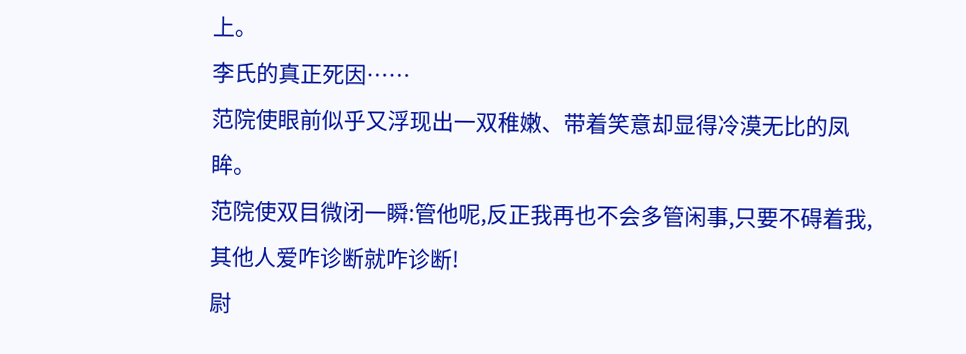上。
李氏的真正死因……
范院使眼前似乎又浮现出一双稚嫩、带着笑意却显得冷漠无比的凤眸。
范院使双目微闭一瞬:管他呢,反正我再也不会多管闲事,只要不碍着我,其他人爱咋诊断就咋诊断!
尉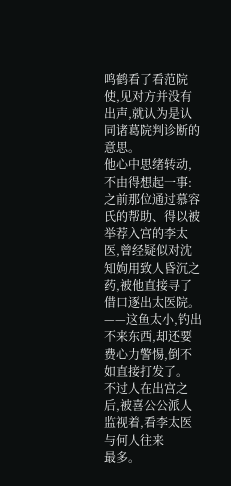鸣鹤看了看范院使,见对方并没有出声,就认为是认同诸葛院判诊断的意思。
他心中思绪转动,不由得想起一事:之前那位通过慕容氏的帮助、得以被举荐入宫的李太医,曾经疑似对沈知姁用致人昏沉之药,被他直接寻了借口逐出太医院。
——这鱼太小,钓出不来东西,却还要费心力警惕,倒不如直接打发了。
不过人在出宫之后,被喜公公派人监视着,看李太医与何人往来
最多。